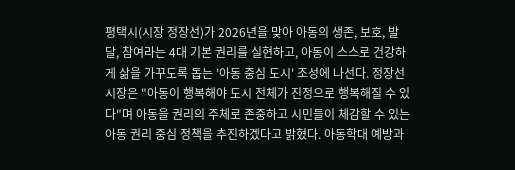평택시(시장 정장선)가 2026년을 맞아 아동의 생존, 보호, 발달, 참여라는 4대 기본 권리를 실현하고, 아동이 스스로 건강하게 삶을 가꾸도록 돕는 '아동 중심 도시' 조성에 나선다. 정장선 시장은 "아동이 행복해야 도시 전체가 진정으로 행복해질 수 있다"며 아동을 권리의 주체로 존중하고 시민들이 체감할 수 있는 아동 권리 중심 정책을 추진하겠다고 밝혔다. 아동학대 예방과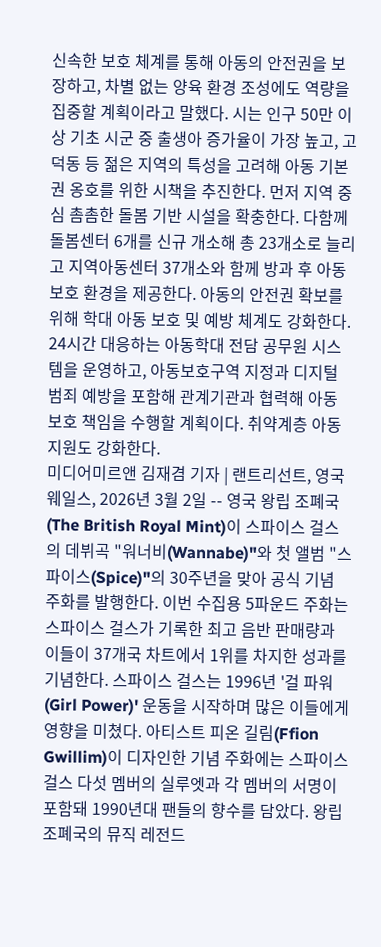신속한 보호 체계를 통해 아동의 안전권을 보장하고, 차별 없는 양육 환경 조성에도 역량을 집중할 계획이라고 말했다. 시는 인구 50만 이상 기초 시군 중 출생아 증가율이 가장 높고, 고덕동 등 젊은 지역의 특성을 고려해 아동 기본권 옹호를 위한 시책을 추진한다. 먼저 지역 중심 촘촘한 돌봄 기반 시설을 확충한다. 다함께돌봄센터 6개를 신규 개소해 총 23개소로 늘리고 지역아동센터 37개소와 함께 방과 후 아동 보호 환경을 제공한다. 아동의 안전권 확보를 위해 학대 아동 보호 및 예방 체계도 강화한다. 24시간 대응하는 아동학대 전담 공무원 시스템을 운영하고, 아동보호구역 지정과 디지털 범죄 예방을 포함해 관계기관과 협력해 아동 보호 책임을 수행할 계획이다. 취약계층 아동 지원도 강화한다.
미디어미르앤 김재겸 기자 | 랜트리선트, 영국 웨일스, 2026년 3월 2일 -- 영국 왕립 조폐국(The British Royal Mint)이 스파이스 걸스의 데뷔곡 "워너비(Wannabe)"와 첫 앨범 "스파이스(Spice)"의 30주년을 맞아 공식 기념 주화를 발행한다. 이번 수집용 5파운드 주화는 스파이스 걸스가 기록한 최고 음반 판매량과 이들이 37개국 차트에서 1위를 차지한 성과를 기념한다. 스파이스 걸스는 1996년 '걸 파워(Girl Power)' 운동을 시작하며 많은 이들에게 영향을 미쳤다. 아티스트 피온 길림(Ffion Gwillim)이 디자인한 기념 주화에는 스파이스 걸스 다섯 멤버의 실루엣과 각 멤버의 서명이 포함돼 1990년대 팬들의 향수를 담았다. 왕립 조폐국의 뮤직 레전드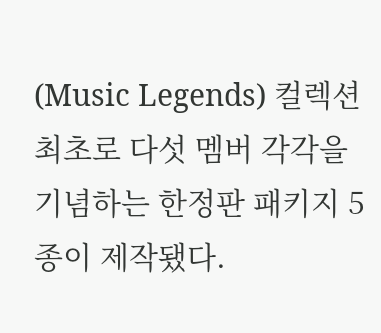(Music Legends) 컬렉션 최초로 다섯 멤버 각각을 기념하는 한정판 패키지 5종이 제작됐다.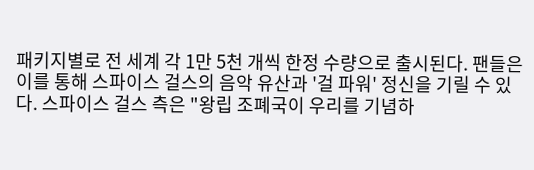패키지별로 전 세계 각 1만 5천 개씩 한정 수량으로 출시된다. 팬들은 이를 통해 스파이스 걸스의 음악 유산과 '걸 파워' 정신을 기릴 수 있다. 스파이스 걸스 측은 "왕립 조폐국이 우리를 기념하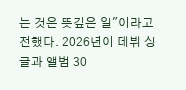는 것은 뜻깊은 일"이라고 전했다. 2026년이 데뷔 싱글과 앨범 30